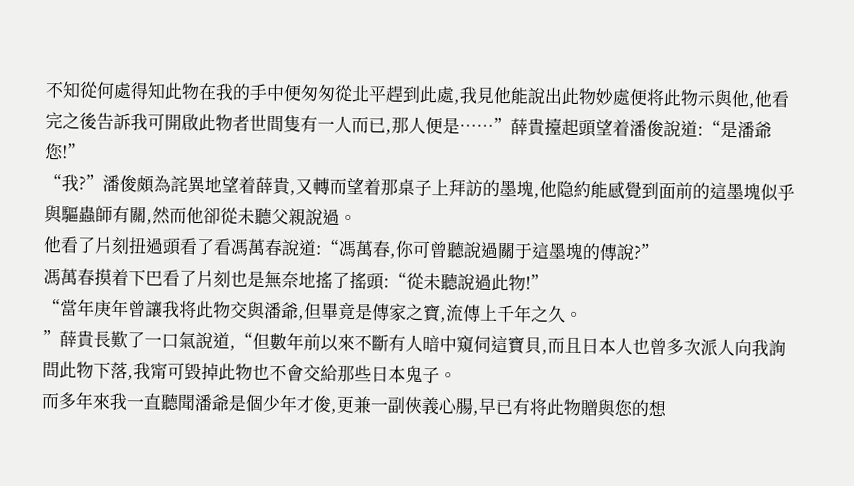不知從何處得知此物在我的手中便匆匆從北平趕到此處,我見他能說出此物妙處便将此物示與他,他看完之後告訴我可開啟此物者世間隻有一人而已,那人便是……”薛貴擡起頭望着潘俊說道:“是潘爺您!”
“我?”潘俊頗為詫異地望着薛貴,又轉而望着那桌子上拜訪的墨塊,他隐約能感覺到面前的這墨塊似乎與驅蟲師有關,然而他卻從未聽父親說過。
他看了片刻扭過頭看了看馮萬春說道:“馮萬春,你可曾聽說過關于這墨塊的傳說?”
馮萬春摸着下巴看了片刻也是無奈地搖了搖頭:“從未聽說過此物!”
“當年庚年曾讓我将此物交與潘爺,但畢竟是傳家之寶,流傳上千年之久。
”薛貴長歎了一口氣說道,“但數年前以來不斷有人暗中窺伺這寶貝,而且日本人也曾多次派人向我詢問此物下落,我甯可毀掉此物也不會交給那些日本鬼子。
而多年來我一直聽聞潘爺是個少年才俊,更兼一副俠義心腸,早已有将此物贈與您的想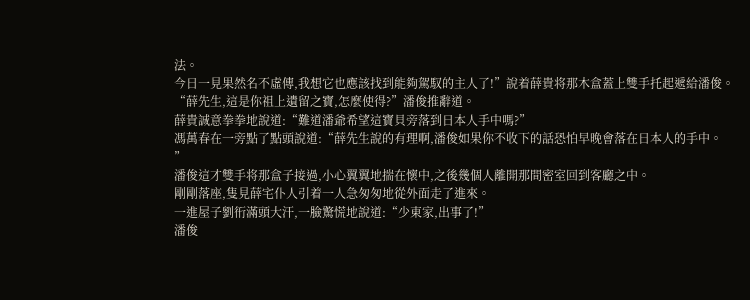法。
今日一見果然名不虛傳,我想它也應該找到能夠駕馭的主人了!”說着薛貴将那木盒蓋上雙手托起遞給潘俊。
“薛先生,這是你祖上遺留之寶,怎麼使得?”潘俊推辭道。
薛貴誠意拳拳地說道:“難道潘爺希望這寶貝旁落到日本人手中嗎?”
馮萬春在一旁點了點頭說道:“薛先生說的有理啊,潘俊如果你不收下的話恐怕早晚會落在日本人的手中。
”
潘俊這才雙手将那盒子接過,小心翼翼地揣在懷中,之後幾個人離開那間密室回到客廳之中。
剛剛落座,隻見薛宅仆人引着一人急匆匆地從外面走了進來。
一進屋子劉衎滿頭大汗,一臉驚慌地說道:“少東家,出事了!”
潘俊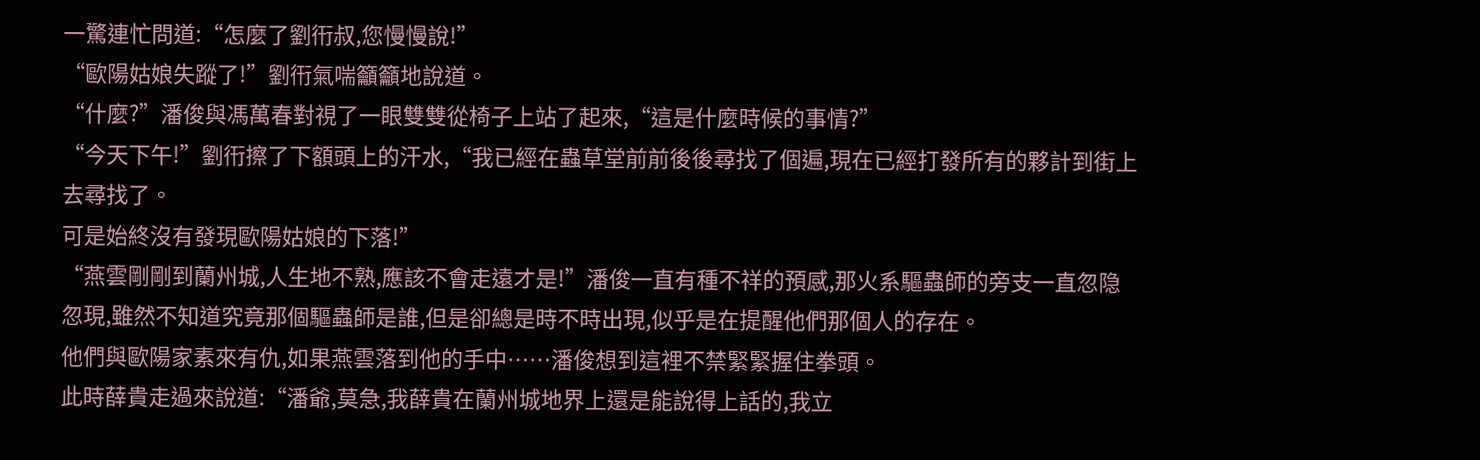一驚連忙問道:“怎麼了劉衎叔,您慢慢說!”
“歐陽姑娘失蹤了!”劉衎氣喘籲籲地說道。
“什麼?”潘俊與馮萬春對視了一眼雙雙從椅子上站了起來,“這是什麼時候的事情?”
“今天下午!”劉衎擦了下額頭上的汗水,“我已經在蟲草堂前前後後尋找了個遍,現在已經打發所有的夥計到街上去尋找了。
可是始終沒有發現歐陽姑娘的下落!”
“燕雲剛剛到蘭州城,人生地不熟,應該不會走遠才是!”潘俊一直有種不祥的預感,那火系驅蟲師的旁支一直忽隐忽現,雖然不知道究竟那個驅蟲師是誰,但是卻總是時不時出現,似乎是在提醒他們那個人的存在。
他們與歐陽家素來有仇,如果燕雲落到他的手中……潘俊想到這裡不禁緊緊握住拳頭。
此時薛貴走過來說道:“潘爺,莫急,我薛貴在蘭州城地界上還是能說得上話的,我立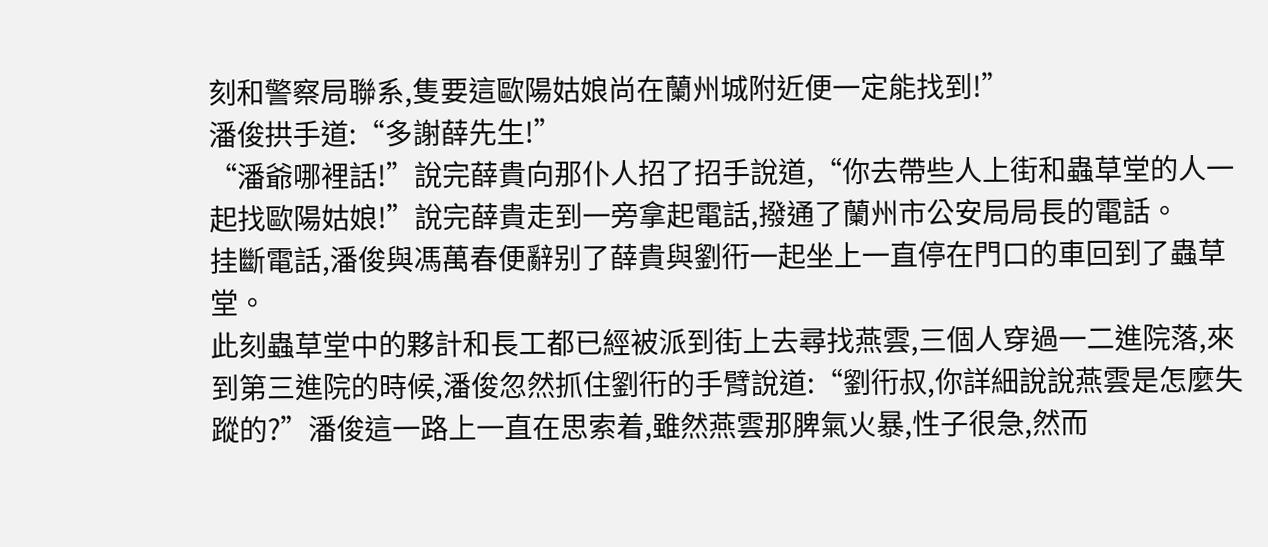刻和警察局聯系,隻要這歐陽姑娘尚在蘭州城附近便一定能找到!”
潘俊拱手道:“多謝薛先生!”
“潘爺哪裡話!”說完薛貴向那仆人招了招手說道,“你去帶些人上街和蟲草堂的人一起找歐陽姑娘!”說完薛貴走到一旁拿起電話,撥通了蘭州市公安局局長的電話。
挂斷電話,潘俊與馮萬春便辭别了薛貴與劉衎一起坐上一直停在門口的車回到了蟲草堂。
此刻蟲草堂中的夥計和長工都已經被派到街上去尋找燕雲,三個人穿過一二進院落,來到第三進院的時候,潘俊忽然抓住劉衎的手臂說道:“劉衎叔,你詳細說說燕雲是怎麼失蹤的?”潘俊這一路上一直在思索着,雖然燕雲那脾氣火暴,性子很急,然而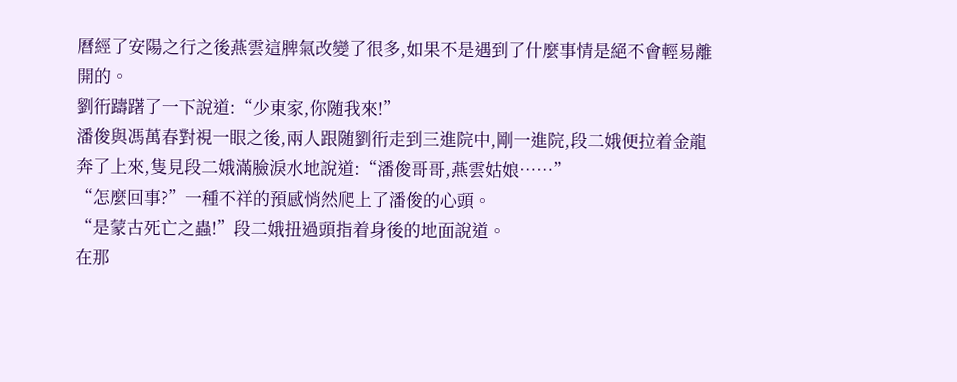曆經了安陽之行之後燕雲這脾氣改變了很多,如果不是遇到了什麼事情是絕不會輕易離開的。
劉衎躊躇了一下說道:“少東家,你随我來!”
潘俊與馮萬春對視一眼之後,兩人跟随劉衎走到三進院中,剛一進院,段二娥便拉着金龍奔了上來,隻見段二娥滿臉淚水地說道:“潘俊哥哥,燕雲姑娘……”
“怎麼回事?”一種不祥的預感悄然爬上了潘俊的心頭。
“是蒙古死亡之蟲!”段二娥扭過頭指着身後的地面說道。
在那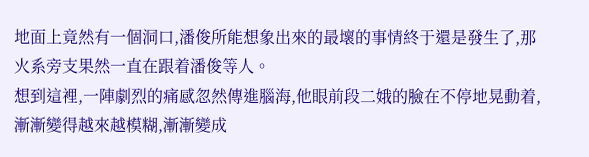地面上竟然有一個洞口,潘俊所能想象出來的最壞的事情終于還是發生了,那火系旁支果然一直在跟着潘俊等人。
想到這裡,一陣劇烈的痛感忽然傳進腦海,他眼前段二娥的臉在不停地晃動着,漸漸變得越來越模糊,漸漸變成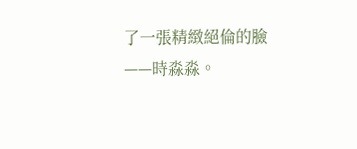了一張精緻絕倫的臉——時淼淼。